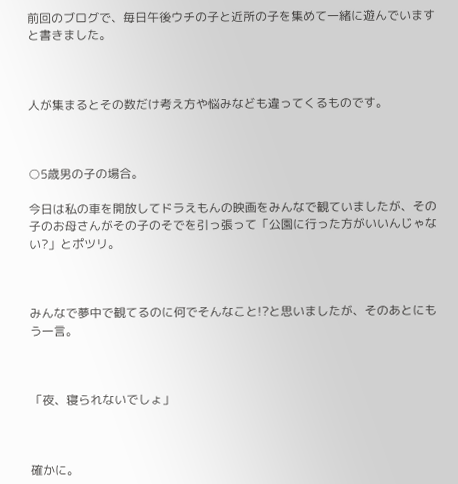前回のブログで、毎日午後ウチの子と近所の子を集めて一緒に遊んでいますと書きました。



人が集まるとその数だけ考え方や悩みなども違ってくるものです。



○5歳男の子の場合。

今日は私の車を開放してドラえもんの映画をみんなで観ていましたが、その子のお母さんがその子のそでを引っ張って「公園に行った方がいいんじゃない?」とポツリ。



みんなで夢中で観てるのに何でそんなこと!?と思いましたが、そのあとにもう一言。



「夜、寝られないでしょ」



確かに。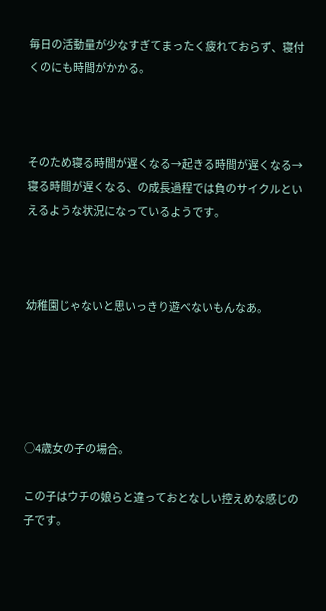毎日の活動量が少なすぎてまったく疲れておらず、寝付くのにも時間がかかる。



そのため寝る時間が遅くなる→起きる時間が遅くなる→寝る時間が遅くなる、の成長過程では負のサイクルといえるような状況になっているようです。



幼稚園じゃないと思いっきり遊べないもんなあ。





○4歳女の子の場合。

この子はウチの娘らと違っておとなしい控えめな感じの子です。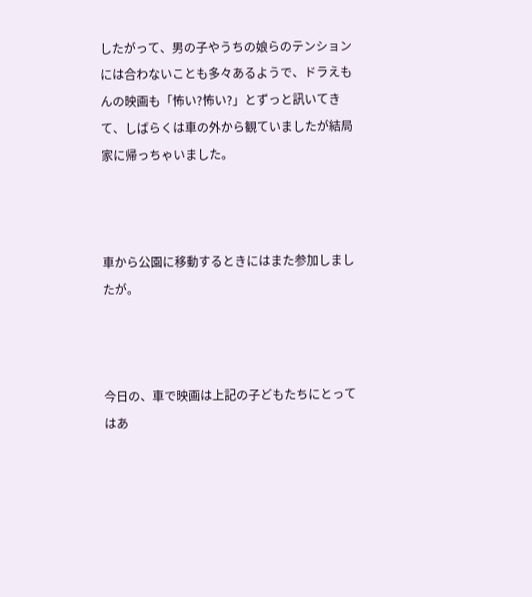したがって、男の子やうちの娘らのテンションには合わないことも多々あるようで、ドラえもんの映画も「怖い?怖い?」とずっと訊いてきて、しばらくは車の外から観ていましたが結局家に帰っちゃいました。



車から公園に移動するときにはまた参加しましたが。



今日の、車で映画は上記の子どもたちにとってはあ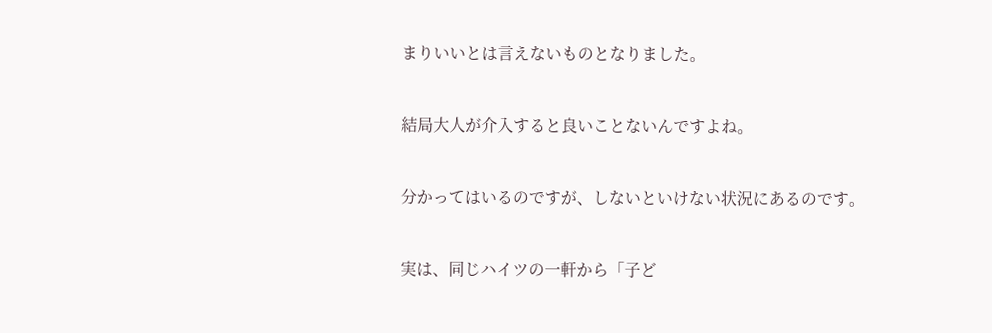まりいいとは言えないものとなりました。



結局大人が介入すると良いことないんですよね。



分かってはいるのですが、しないといけない状況にあるのです。



実は、同じハイツの一軒から「子ど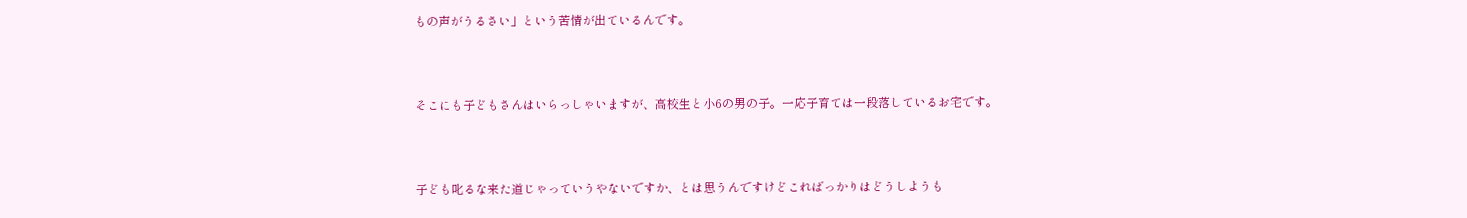もの声がうるさい」という苦情が出ているんです。



そこにも子どもさんはいらっしゃいますが、高校生と小6の男の子。一応子育ては一段落しているお宅です。



子ども叱るな来た道じゃっていうやないですか、とは思うんですけどこればっかりはどうしようも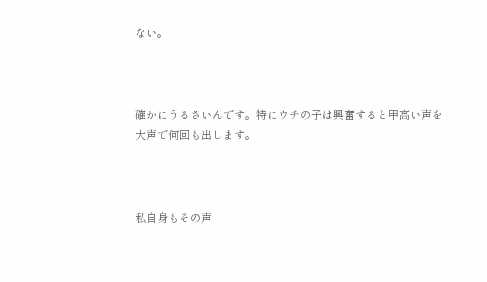ない。



確かにうるさいんです。特にウチの子は興奮すると甲高い声を大声で何回も出します。



私自身もその声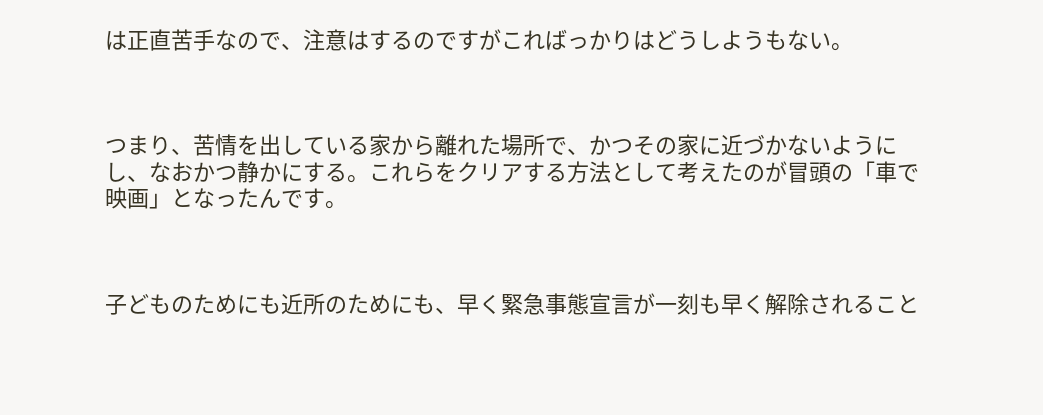は正直苦手なので、注意はするのですがこればっかりはどうしようもない。



つまり、苦情を出している家から離れた場所で、かつその家に近づかないようにし、なおかつ静かにする。これらをクリアする方法として考えたのが冒頭の「車で映画」となったんです。



子どものためにも近所のためにも、早く緊急事態宣言が一刻も早く解除されること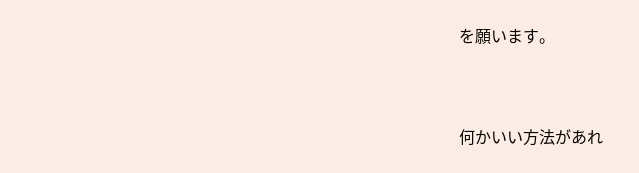を願います。



何かいい方法があれ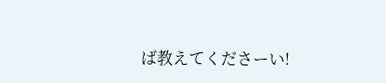ば教えてくださーい!